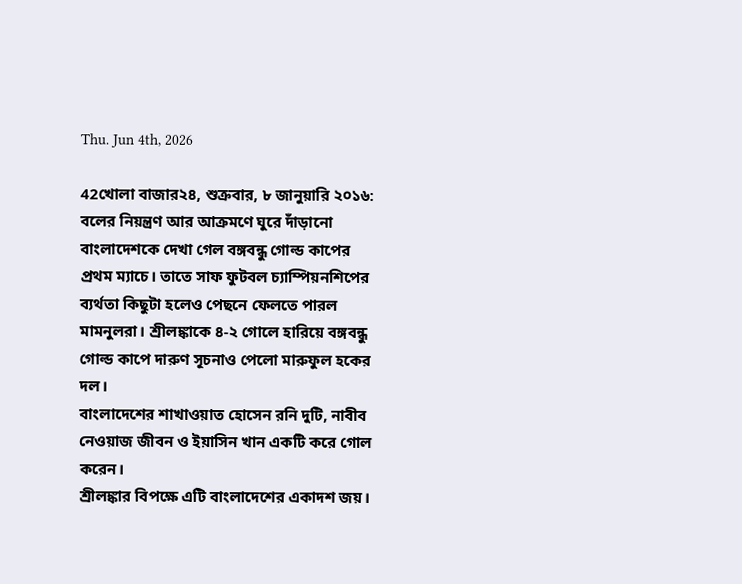Thu. Jun 4th, 2026

42খোলা বাজার২৪, শুক্রবার, ৮ জানুয়ারি ২০১৬: বলের নিয়ন্ত্রণ আর আক্রমণে ঘুরে দাঁড়ানো বাংলাদেশকে দেখা গেল বঙ্গবন্ধু গোল্ড কাপের প্রথম ম্যাচে। তাতে সাফ ফুটবল চ্যাম্পিয়নশিপের ব্যর্থতা কিছুটা হলেও পেছনে ফেলতে পারল মামনুলরা। শ্রীলঙ্কাকে ৪-২ গোলে হারিয়ে বঙ্গবন্ধু গোল্ড কাপে দারুণ সূচনাও পেলো মারুফুল হকের দল।
বাংলাদেশের শাখাওয়াত হোসেন রনি দুটি, নাবীব নেওয়াজ জীবন ও ইয়াসিন খান একটি করে গোল করেন।
শ্রীলঙ্কার বিপক্ষে এটি বাংলাদেশের একাদশ জয়।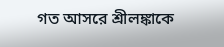গত আসরে শ্রীলঙ্কাকে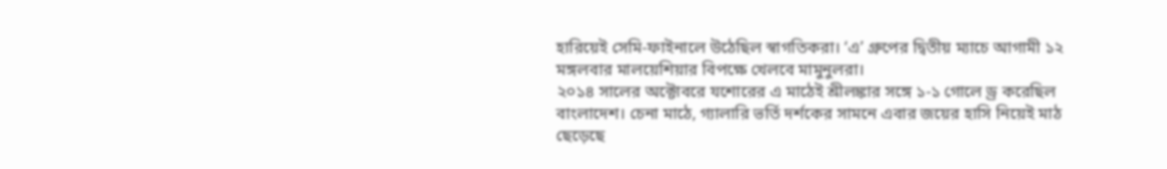হারিয়েই সেমি-ফাইনালে উঠেছিল স্বাগতিকরা। ‘এ’ গ্রুপের দ্বিতীয় ম্যাচে আগামী ১২ মঙ্গলবার মালয়েশিয়ার বিপক্ষে খেলবে মামুনুলরা।
২০১৪ সালের অক্টোবরে যশোরের এ মাঠেই শ্রীলঙ্কার সঙ্গে ১-১ গোলে ড্র করেছিল বাংলাদেশ। চেনা মাঠে, গ্যালারি ভর্তি দর্শকের সামনে এবার জয়ের হাসি নিয়েই মাঠ ছেড়েছে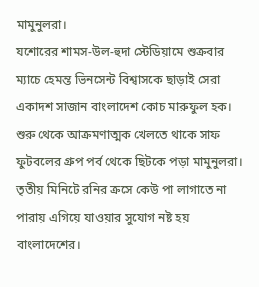মামুনুলরা।
যশোরের শামস-উল-হুদা স্টেডিয়ামে শুক্রবার ম্যাচে হেমন্ত ভিনসেন্ট বিশ্বাসকে ছাড়াই সেরা একাদশ সাজান বাংলাদেশ কোচ মারুফুল হক। শুরু থেকে আক্রমণাত্মক খেলতে থাকে সাফ ফুটবলের গ্রুপ পর্ব থেকে ছিটকে পড়া মামুনুলরা।
তৃতীয় মিনিটে রনির ক্রসে কেউ পা লাগাতে না পারায় এগিয়ে যাওয়ার সুযোগ নষ্ট হয় বাংলাদেশের।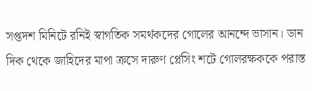সপ্তদশ মিনিটে রনিই স্বাগতিক সমর্থকদের গোলের আনন্দে ভাসান। ডান দিক থেকে জাহিদের মাপা ক্রসে দারুণ প্লেসিং শটে গোলরক্ষককে পরাস্ত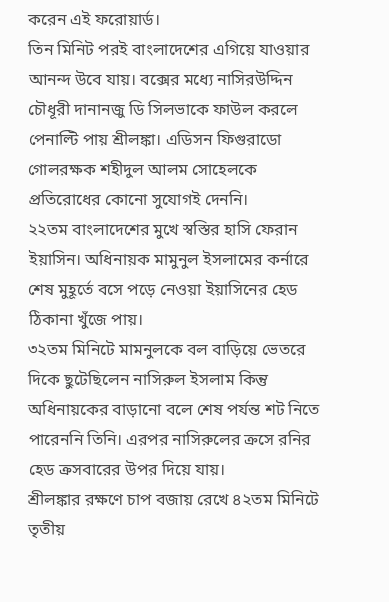করেন এই ফরোয়ার্ড।
তিন মিনিট পরই বাংলাদেশের এগিয়ে যাওয়ার আনন্দ উবে যায়। বক্সের মধ্যে নাসিরউদ্দিন চৌধূরী দানানজু ডি সিলভাকে ফাউল করলে পেনাল্টি পায় শ্রীলঙ্কা। এডিসন ফিগুরাডো গোলরক্ষক শহীদুল আলম সোহেলকে প্রতিরোধের কোনো সুযোগই দেননি।
২২তম বাংলাদেশের মুখে স্বস্তির হাসি ফেরান ইয়াসিন। অধিনায়ক মামুনুল ইসলামের কর্নারে শেষ মুহূর্তে বসে পড়ে নেওয়া ইয়াসিনের হেড ঠিকানা খুঁজে পায়।
৩২তম মিনিটে মামনুলকে বল বাড়িয়ে ভেতরে দিকে ছুটেছিলেন নাসিরুল ইসলাম কিন্তু অধিনায়কের বাড়ানো বলে শেষ পর্যন্ত শট নিতে পারেননি তিনি। এরপর নাসিরুলের ক্রসে রনির হেড ক্রসবারের উপর দিয়ে যায়।
শ্রীলঙ্কার রক্ষণে চাপ বজায় রেখে ৪২তম মিনিটে তৃতীয়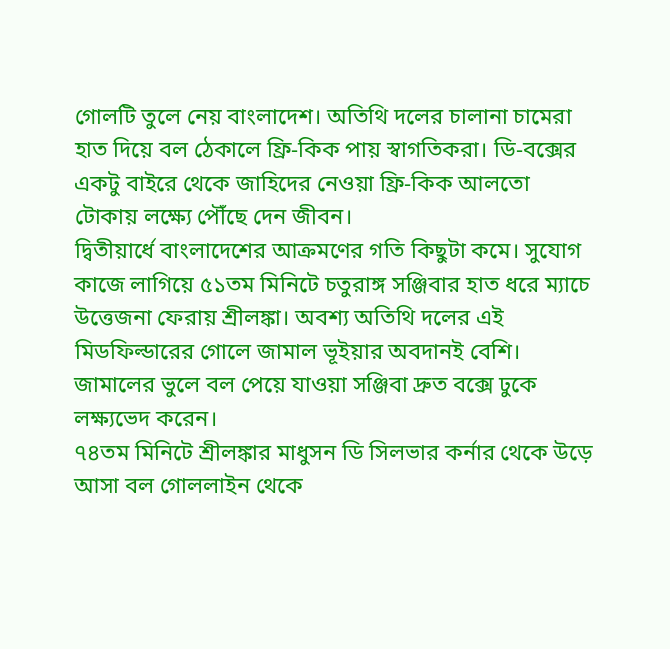গোলটি তুলে নেয় বাংলাদেশ। অতিথি দলের চালানা চামেরা হাত দিয়ে বল ঠেকালে ফ্রি-কিক পায় স্বাগতিকরা। ডি-বক্সের একটু বাইরে থেকে জাহিদের নেওয়া ফ্রি-কিক আলতো টোকায় লক্ষ্যে পৌঁছে দেন জীবন।
দ্বিতীয়ার্ধে বাংলাদেশের আক্রমণের গতি কিছুটা কমে। সুযোগ কাজে লাগিয়ে ৫১তম মিনিটে চতুরাঙ্গ সঞ্জিবার হাত ধরে ম্যাচে উত্তেজনা ফেরায় শ্রীলঙ্কা। অবশ্য অতিথি দলের এই মিডফিল্ডারের গোলে জামাল ভূইয়ার অবদানই বেশি। জামালের ‍ভুলে বল পেয়ে যাওয়া সঞ্জিবা দ্রুত বক্সে ঢুকে লক্ষ্যভেদ করেন।
৭৪তম মিনিটে শ্রীলঙ্কার মাধুসন ডি সিলভার কর্নার থেকে উড়ে আসা বল গোললাইন থেকে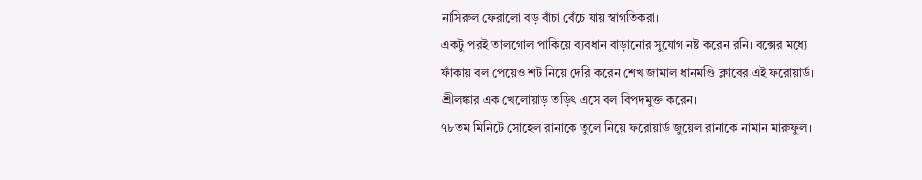নাসিরুল ফেরালো বড় বাঁচা বেঁচে যায় স্বাগতিকরা।
একটু পরই তালগোল পাকিয়ে ব্যবধান বাড়ানোর সুযোগ নষ্ট করেন রনি। বক্সের মধ্যে ফাঁকায় বল পেয়েও শট নিয়ে দেরি করেন শেখ জামাল ধানমণ্ডি ক্লাবের এই ফরোয়ার্ড। শ্রীলঙ্কার এক খেলোয়াড় তড়িৎ এসে বল বিপদমুক্ত করেন।
৭৮তম মিনিটে সোহেল রানাকে তুলে নিয়ে ফরোয়ার্ড জুয়েল রানাকে নামান মারুফুল।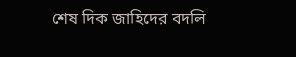শেষ দিক জাহিদের বদলি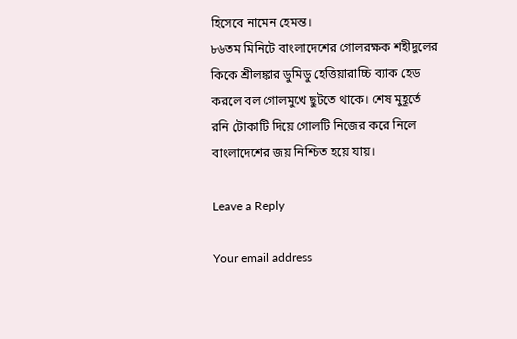হিসেবে নামেন হেমন্ত।
৮৬তম মিনিটে বাংলাদেশের গোলরক্ষক শহীদুলের কিকে শ্রীলঙ্কার ডুমিডু হেত্তিয়ারাচ্চি ব্যাক হেড করলে বল গোলমুখে ছুটতে থাকে। শেষ মুহূর্তে রনি টোকাটি দিয়ে গোলটি নিজের করে নিলে বাংলাদেশের জয় নিশ্চিত হয়ে যায়।

Leave a Reply

Your email address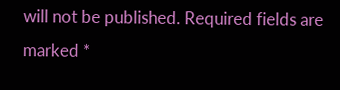will not be published. Required fields are marked *